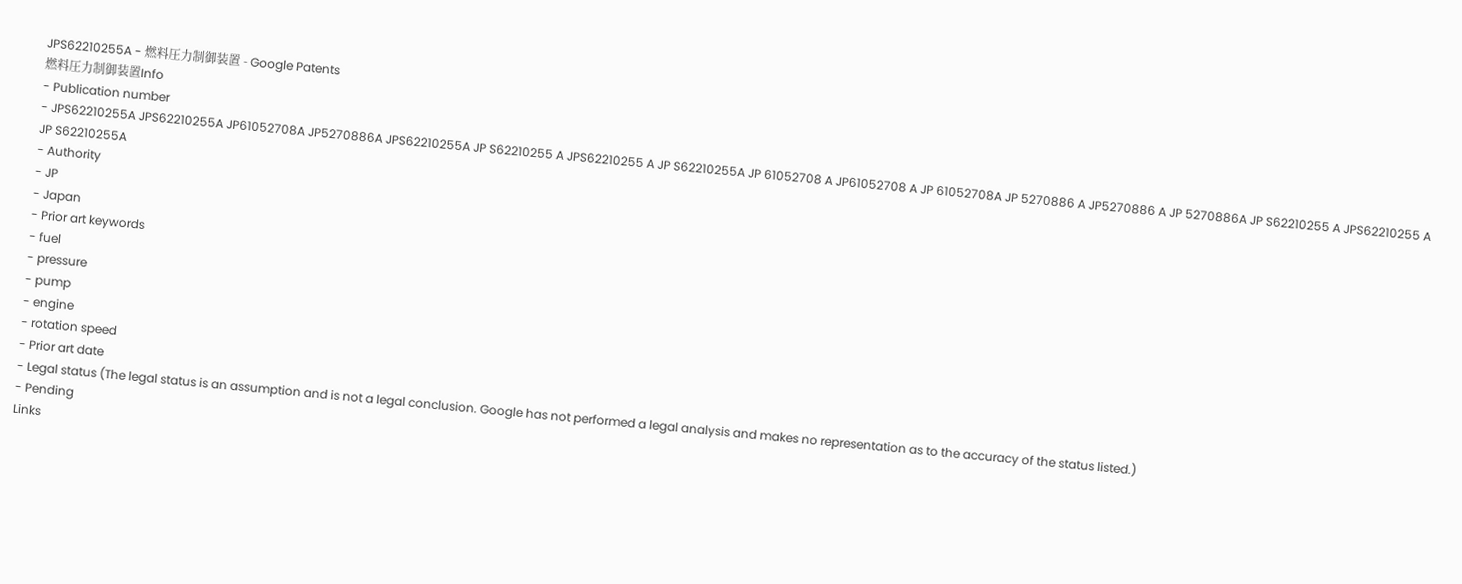JPS62210255A - 燃料圧力制御装置 - Google Patents
燃料圧力制御装置Info
- Publication number
- JPS62210255A JPS62210255A JP61052708A JP5270886A JPS62210255A JP S62210255 A JPS62210255 A JP S62210255A JP 61052708 A JP61052708 A JP 61052708A JP 5270886 A JP5270886 A JP 5270886A JP S62210255 A JPS62210255 A JP S62210255A
- Authority
- JP
- Japan
- Prior art keywords
- fuel
- pressure
- pump
- engine
- rotation speed
- Prior art date
- Legal status (The legal status is an assumption and is not a legal conclusion. Google has not performed a legal analysis and makes no representation as to the accuracy of the status listed.)
- Pending
Links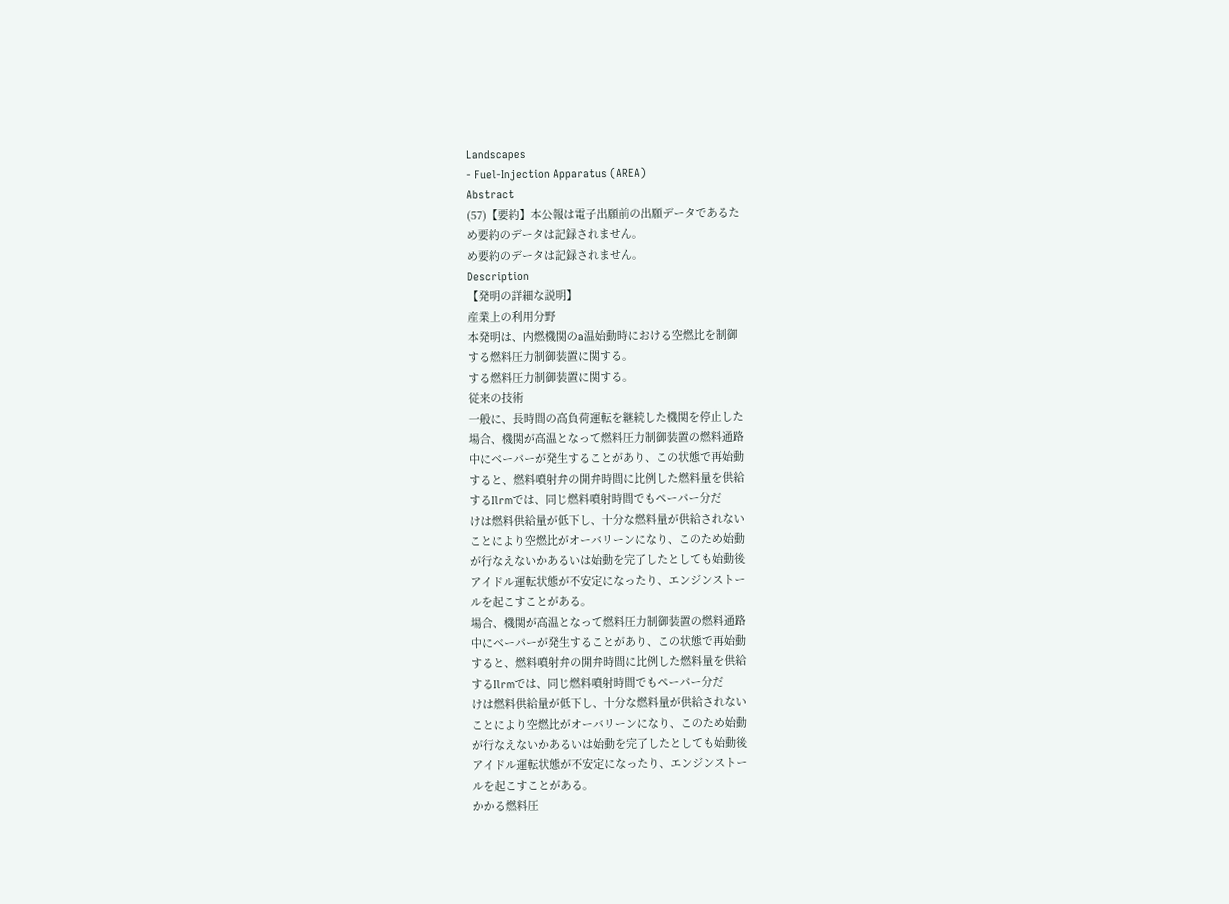Landscapes
- Fuel-Injection Apparatus (AREA)
Abstract
(57)【要約】本公報は電子出願前の出願データであるた
め要約のデータは記録されません。
め要約のデータは記録されません。
Description
【発明の詳細な説明】
産業上の利用分野
本発明は、内燃機関のa温始動時における空燃比を制御
する燃料圧力制御装置に関する。
する燃料圧力制御装置に関する。
従来の技術
一般に、長時間の高負荷運転を継続した機関を停止した
場合、機関が高温となって燃料圧力制御装置の燃料通路
中にベーパーが発生することがあり、この状態で再始動
すると、燃料噴射弁の開弁時間に比例した燃料量を供給
するIlrmでは、同じ燃料噴射時間でもペーパー分だ
けは燃料供給量が低下し、十分な燃料量が供給されない
ことにより空燃比がオーバリーンになり、このため始動
が行なえないかあるいは始動を完了したとしても始動後
アイドル運転状態が不安定になったり、エンジンストー
ルを起こすことがある。
場合、機関が高温となって燃料圧力制御装置の燃料通路
中にベーパーが発生することがあり、この状態で再始動
すると、燃料噴射弁の開弁時間に比例した燃料量を供給
するIlrmでは、同じ燃料噴射時間でもペーパー分だ
けは燃料供給量が低下し、十分な燃料量が供給されない
ことにより空燃比がオーバリーンになり、このため始動
が行なえないかあるいは始動を完了したとしても始動後
アイドル運転状態が不安定になったり、エンジンストー
ルを起こすことがある。
かかる燃料圧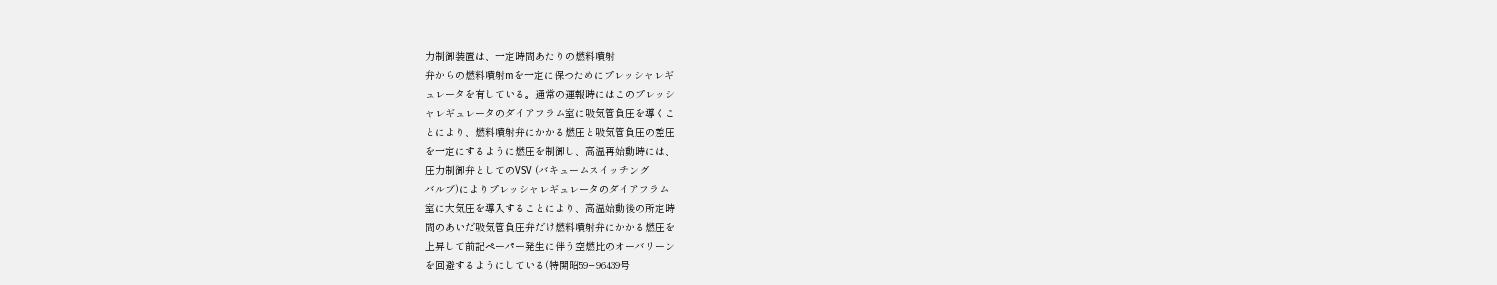力制御装置は、一定時間あたりの燃料噴射
弁からの燃料噴射mを一定に保つためにプレッシャレギ
ュレータを有している。通常の運報時にはこのプレッシ
ャレギュレータのダイアフラム室に吸気管負圧を導くこ
とにより、燃料噴射弁にかかる燃圧と吸気管負圧の差圧
を一定にするように燃圧を制御し、高温再始動時には、
圧力制御弁としてのVSV (バキュームスイッチング
バルブ)によりプレッシャレギュレータのダイアフラム
室に大気圧を導入することにより、高温始動後の所定時
間のあいだ吸気管負圧弁だけ燃料噴射弁にかかる燃圧を
上昇して前記ペーパー発生に伴う空燃比のオーバリーン
を回避するようにしている(特開昭59−96439号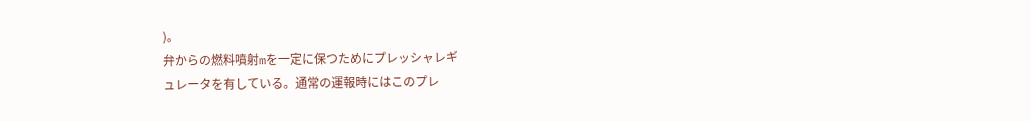)。
弁からの燃料噴射mを一定に保つためにプレッシャレギ
ュレータを有している。通常の運報時にはこのプレ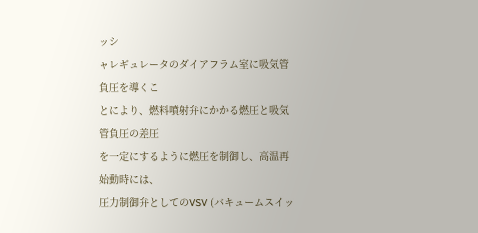ッシ
ャレギュレータのダイアフラム室に吸気管負圧を導くこ
とにより、燃料噴射弁にかかる燃圧と吸気管負圧の差圧
を一定にするように燃圧を制御し、高温再始動時には、
圧力制御弁としてのVSV (バキュームスイッ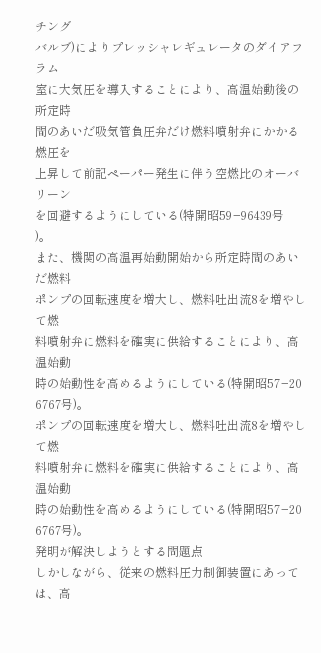チング
バルブ)によりプレッシャレギュレータのダイアフラム
室に大気圧を導入することにより、高温始動後の所定時
間のあいだ吸気管負圧弁だけ燃料噴射弁にかかる燃圧を
上昇して前記ペーパー発生に伴う空燃比のオーバリーン
を回避するようにしている(特開昭59−96439号
)。
また、機関の高温再始動開始から所定時間のあいだ燃料
ポンプの回転速度を増大し、燃料吐出流8を増やして燃
料噴射弁に燃料を確実に供給することにより、高温始動
時の始動性を高めるようにしている(特開昭57−20
6767号)。
ポンプの回転速度を増大し、燃料吐出流8を増やして燃
料噴射弁に燃料を確実に供給することにより、高温始動
時の始動性を高めるようにしている(特開昭57−20
6767号)。
発明が解決しようとする問題点
しかしながら、従来の燃料圧力制御装置にあっては、高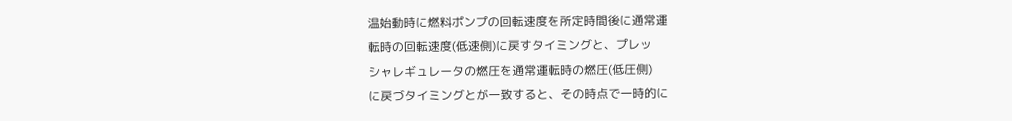温始動時に燃料ポンプの回転速度を所定時間後に通常運
転時の回転速度(低速側)に戻すタイミングと、プレッ
シャレギュレータの燃圧を通常運転時の燃圧(低圧側)
に戻づタイミングとが一致すると、その時点で一時的に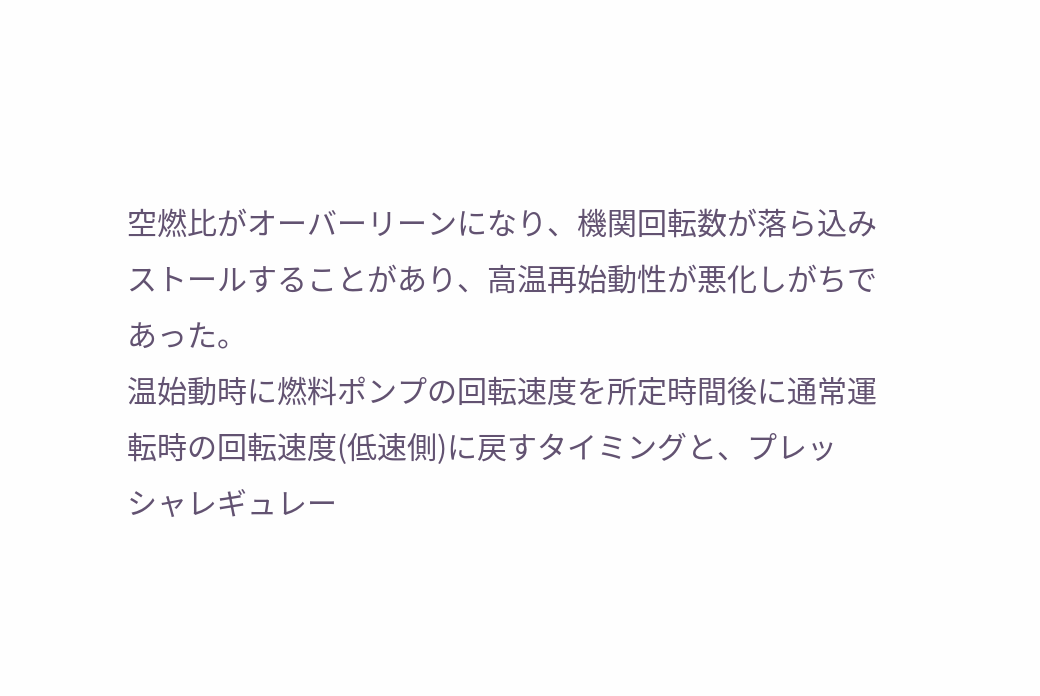空燃比がオーバーリーンになり、機関回転数が落ら込み
ストールすることがあり、高温再始動性が悪化しがちで
あった。
温始動時に燃料ポンプの回転速度を所定時間後に通常運
転時の回転速度(低速側)に戻すタイミングと、プレッ
シャレギュレー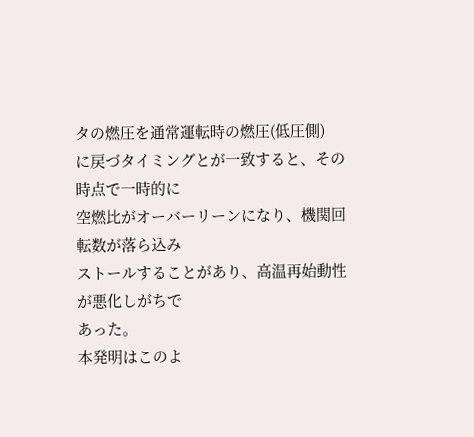タの燃圧を通常運転時の燃圧(低圧側)
に戻づタイミングとが一致すると、その時点で一時的に
空燃比がオーバーリーンになり、機関回転数が落ら込み
ストールすることがあり、高温再始動性が悪化しがちで
あった。
本発明はこのよ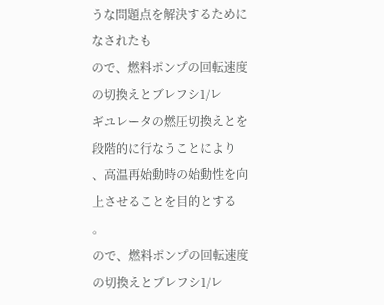うな問題点を解決するためになされたも
ので、燃料ポンプの回転速度の切換えとブレフシ1/レ
ギユレータの燃圧切換えとを段階的に行なうことにより
、高温再始動時の始動性を向上させることを目的とする
。
ので、燃料ポンプの回転速度の切換えとブレフシ1/レ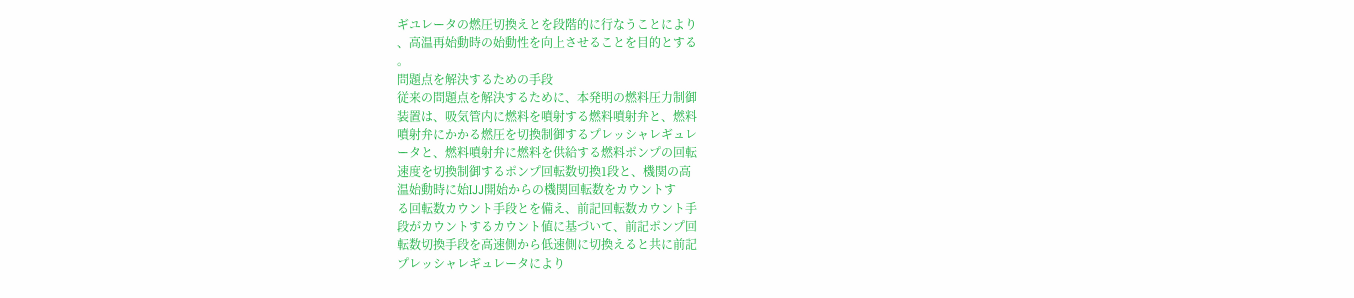ギユレータの燃圧切換えとを段階的に行なうことにより
、高温再始動時の始動性を向上させることを目的とする
。
問題点を解決するための手段
従来の問題点を解決するために、本発明の燃料圧力制御
装置は、吸気管内に燃料を噴射する燃料噴射弁と、燃料
噴射弁にかかる燃圧を切換制御するプレッシャレギュレ
ータと、燃料噴射弁に燃料を供給する燃料ポンプの回転
速度を切換制御するポンプ回転数切換1段と、機関の高
温始動時に始IJJ開始からの機関回転数をカウントす
る回転数カウント手段とを備え、前記回転数カウント手
段がカウントするカウント値に基づいて、前記ポンプ回
転数切換手段を高速側から低速側に切換えると共に前記
プレッシャレギュレータにより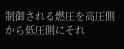制御される燃圧を高圧側
から低圧側にそれ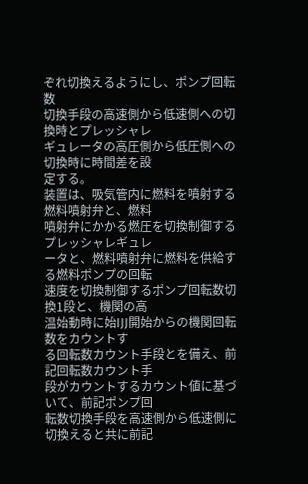ぞれ切換えるようにし、ポンプ回転数
切換手段の高速側から低速側への切換時とプレッシャレ
ギュレータの高圧側から低圧側への切換時に時間差を設
定する。
装置は、吸気管内に燃料を噴射する燃料噴射弁と、燃料
噴射弁にかかる燃圧を切換制御するプレッシャレギュレ
ータと、燃料噴射弁に燃料を供給する燃料ポンプの回転
速度を切換制御するポンプ回転数切換1段と、機関の高
温始動時に始IJJ開始からの機関回転数をカウントす
る回転数カウント手段とを備え、前記回転数カウント手
段がカウントするカウント値に基づいて、前記ポンプ回
転数切換手段を高速側から低速側に切換えると共に前記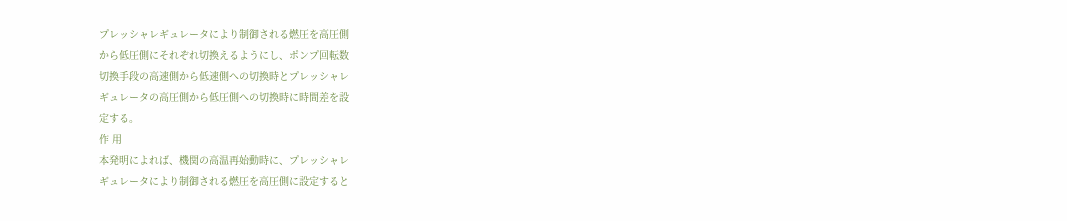プレッシャレギュレータにより制御される燃圧を高圧側
から低圧側にそれぞれ切換えるようにし、ポンプ回転数
切換手段の高速側から低速側への切換時とプレッシャレ
ギュレータの高圧側から低圧側への切換時に時間差を設
定する。
作 用
本発明によれば、機関の高温再始動時に、プレッシャレ
ギュレータにより制御される燃圧を高圧側に設定すると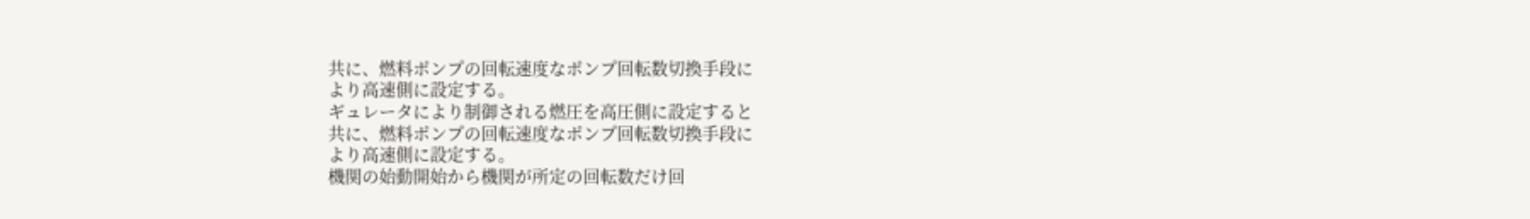共に、燃料ポンプの回転速度なポンプ回転数切換手段に
より高速側に設定する。
ギュレータにより制御される燃圧を高圧側に設定すると
共に、燃料ポンプの回転速度なポンプ回転数切換手段に
より高速側に設定する。
機関の始動開始から機関が所定の回転数だけ回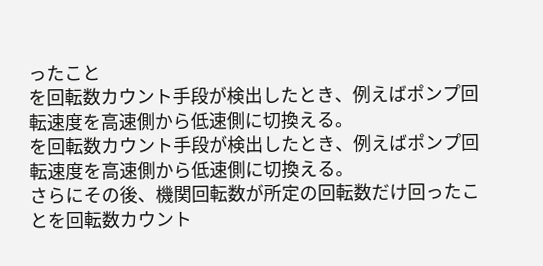ったこと
を回転数カウント手段が検出したとき、例えばポンプ回
転速度を高速側から低速側に切換える。
を回転数カウント手段が検出したとき、例えばポンプ回
転速度を高速側から低速側に切換える。
さらにその後、機関回転数が所定の回転数だけ回ったこ
とを回転数カウント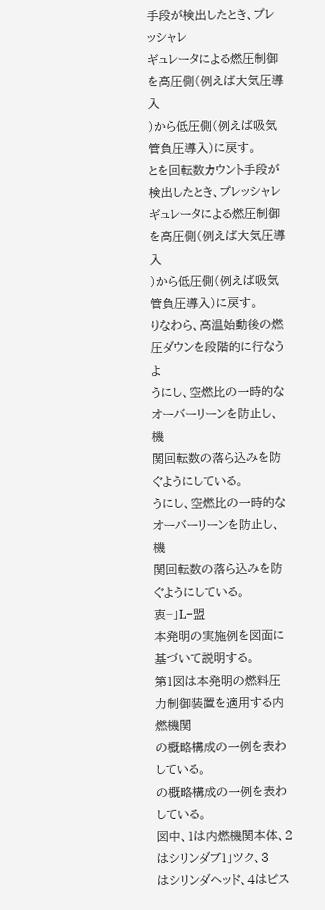手段が検出したとき、プレッシャレ
ギュレータによる燃圧制御を高圧側(例えば大気圧導入
)から低圧側(例えば吸気管負圧導入)に戻す。
とを回転数カウント手段が検出したとき、プレッシャレ
ギュレータによる燃圧制御を高圧側(例えば大気圧導入
)から低圧側(例えば吸気管負圧導入)に戻す。
りなわら、高温始動後の燃圧ダウンを段階的に行なうよ
うにし、空燃比の一時的なオーバーリーンを防止し、機
関回転数の落ら込みを防ぐようにしている。
うにし、空燃比の一時的なオーバーリーンを防止し、機
関回転数の落ら込みを防ぐようにしている。
衷−」L−盟
本発明の実施例を図面に基づいて説明する。
第1図は本発明の燃料圧力制御装置を適用する内燃機関
の概略構成の一例を表わしている。
の概略構成の一例を表わしている。
図中、1は内燃機関本体、2はシリンダブ1」ツク、3
はシリンダヘッド、4はピス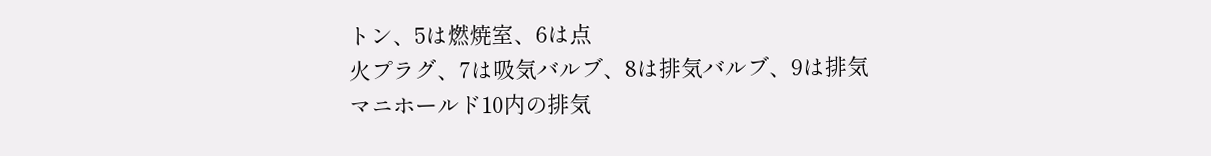トン、5は燃焼室、6は点
火プラグ、7は吸気バルブ、8は排気バルブ、9は排気
マニホールド10内の排気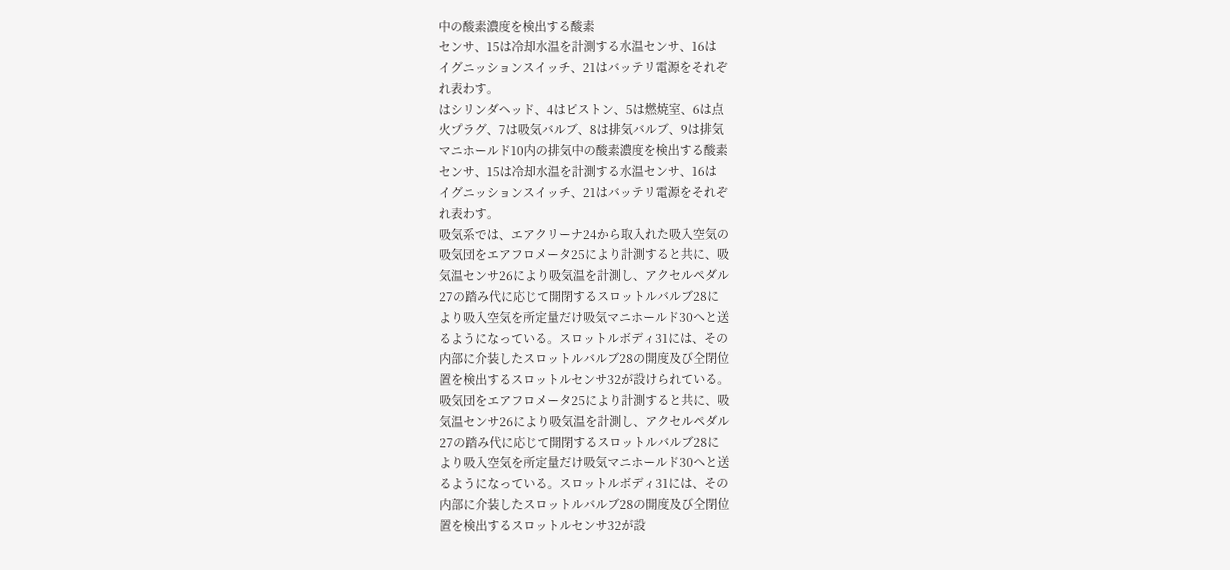中の酸素濃度を検出する酸素
センサ、15は冷却水温を計測する水温センサ、16は
イグニッションスイッチ、21はバッテリ電源をそれぞ
れ表わす。
はシリンダヘッド、4はピストン、5は燃焼室、6は点
火プラグ、7は吸気バルブ、8は排気バルブ、9は排気
マニホールド10内の排気中の酸素濃度を検出する酸素
センサ、15は冷却水温を計測する水温センサ、16は
イグニッションスイッチ、21はバッテリ電源をそれぞ
れ表わす。
吸気系では、エアクリーナ24から取入れた吸入空気の
吸気団をエアフロメータ25により計測すると共に、吸
気温センサ26により吸気温を計測し、アクセルペダル
27の踏み代に応じて開閉するスロットルバルブ28に
より吸入空気を所定量だけ吸気マニホールド30へと送
るようになっている。スロットルボディ31には、その
内部に介装したスロットルバルブ28の開度及び仝閉位
置を検出するスロットルセンサ32が設けられている。
吸気団をエアフロメータ25により計測すると共に、吸
気温センサ26により吸気温を計測し、アクセルペダル
27の踏み代に応じて開閉するスロットルバルブ28に
より吸入空気を所定量だけ吸気マニホールド30へと送
るようになっている。スロットルボディ31には、その
内部に介装したスロットルバルブ28の開度及び仝閉位
置を検出するスロットルセンサ32が設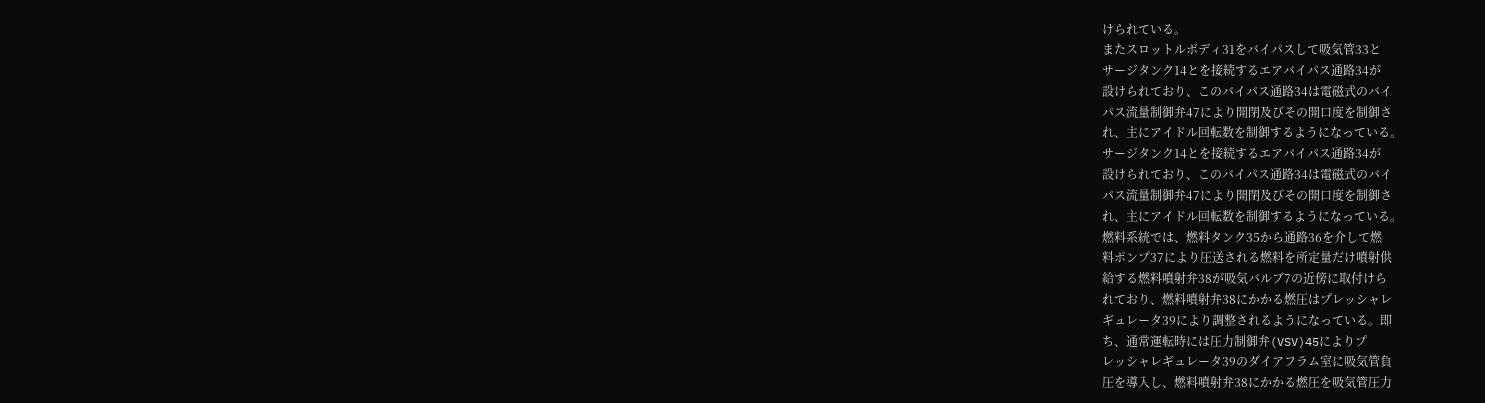けられている。
またスロットルボディ31をバイパスして吸気管33と
サージタンク14とを接続するエアバイパス通路34が
設けられており、このバイパス通路34は電磁式のバイ
パス流量制御弁47により開閉及びその開口度を制御さ
れ、主にアイドル回転数を制御するようになっている。
サージタンク14とを接続するエアバイパス通路34が
設けられており、このバイパス通路34は電磁式のバイ
パス流量制御弁47により開閉及びその開口度を制御さ
れ、主にアイドル回転数を制御するようになっている。
燃料系統では、燃料タンク35から通路36を介して燃
料ポンプ37により圧送される燃料を所定量だけ噴射供
給する燃料噴射弁38が吸気バルブ7の近傍に取付けら
れており、燃料噴射弁38にかかる燃圧はプレッシャレ
ギュレータ39により調整されるようになっている。即
ち、通常運転時には圧力制御弁(VSV)45によりプ
レッシャレギュレータ39のダイアフラム室に吸気管負
圧を導入し、燃料噴射弁38にかかる燃圧を吸気管圧力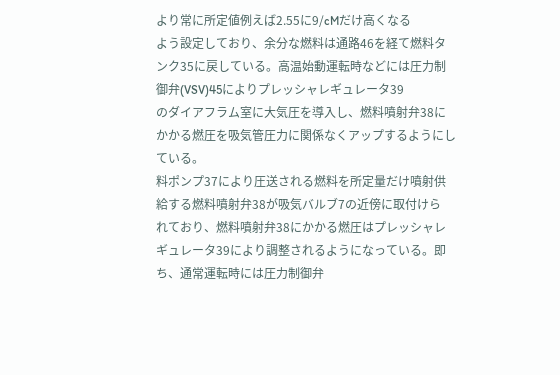より常に所定値例えば2.55に9/cMだけ高くなる
よう設定しており、余分な燃料は通路46を経て燃料タ
ンク35に戻している。高温始動運転時などには圧力制
御弁(VSV)45によりプレッシャレギュレータ39
のダイアフラム室に大気圧を導入し、燃料噴射弁38に
かかる燃圧を吸気管圧力に関係なくアップするようにし
ている。
料ポンプ37により圧送される燃料を所定量だけ噴射供
給する燃料噴射弁38が吸気バルブ7の近傍に取付けら
れており、燃料噴射弁38にかかる燃圧はプレッシャレ
ギュレータ39により調整されるようになっている。即
ち、通常運転時には圧力制御弁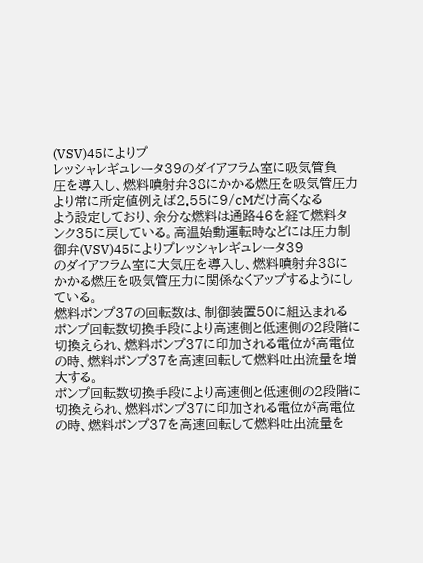(VSV)45によりプ
レッシャレギュレータ39のダイアフラム室に吸気管負
圧を導入し、燃料噴射弁38にかかる燃圧を吸気管圧力
より常に所定値例えば2.55に9/cMだけ高くなる
よう設定しており、余分な燃料は通路46を経て燃料タ
ンク35に戻している。高温始動運転時などには圧力制
御弁(VSV)45によりプレッシャレギュレータ39
のダイアフラム室に大気圧を導入し、燃料噴射弁38に
かかる燃圧を吸気管圧力に関係なくアップするようにし
ている。
燃料ポンプ37の回転数は、制御装置50に組込まれる
ポンプ回転数切換手段により高速側と低速側の2段階に
切換えられ、燃料ポンプ37に印加される電位が高電位
の時、燃料ポンプ37を高速回転して燃料吐出流量を増
大する。
ポンプ回転数切換手段により高速側と低速側の2段階に
切換えられ、燃料ポンプ37に印加される電位が高電位
の時、燃料ポンプ37を高速回転して燃料吐出流量を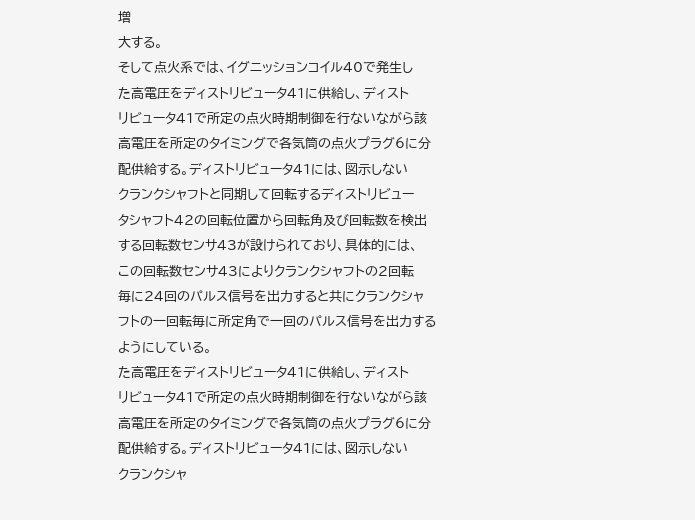増
大する。
そして点火系では、イグニッションコイル40で発生し
た高電圧をディストリビュータ41に供給し、ディスト
リビュータ41で所定の点火時期制御を行ないながら該
高電圧を所定のタイミングで各気筒の点火プラグ6に分
配供給する。ディストリビュータ41には、図示しない
クランクシャフトと同期して回転するディストリビュー
タシャフト42の回転位置から回転角及び回転数を検出
する回転数センサ43が設けられており、具体的には、
この回転数センサ43によりクランクシャフトの2回転
毎に24回のパルス信号を出力すると共にクランクシャ
フトの一回転毎に所定角で一回のパルス信号を出力する
ようにしている。
た高電圧をディストリビュータ41に供給し、ディスト
リビュータ41で所定の点火時期制御を行ないながら該
高電圧を所定のタイミングで各気筒の点火プラグ6に分
配供給する。ディストリビュータ41には、図示しない
クランクシャ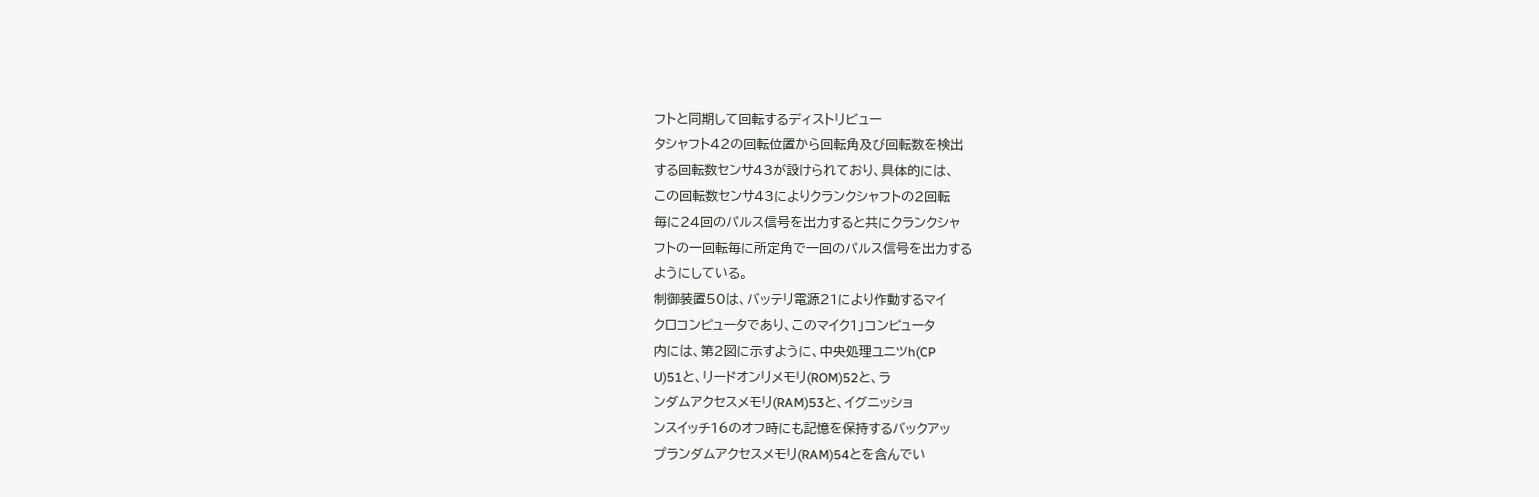フトと同期して回転するディストリビュー
タシャフト42の回転位置から回転角及び回転数を検出
する回転数センサ43が設けられており、具体的には、
この回転数センサ43によりクランクシャフトの2回転
毎に24回のパルス信号を出力すると共にクランクシャ
フトの一回転毎に所定角で一回のパルス信号を出力する
ようにしている。
制御装置50は、バッテリ電源21により作動するマイ
クロコンピュータであり、このマイク1」コンピュータ
内には、第2図に示すように、中央処理ユニツh(CP
U)51と、リードオンリメモリ(ROM)52と、ラ
ンダムアクセスメモリ(RAM)53と、イグニッショ
ンスイッチ16のオフ時にも記憶を保持するバックアッ
プランダムアクセスメモリ(RAM)54とを含んでい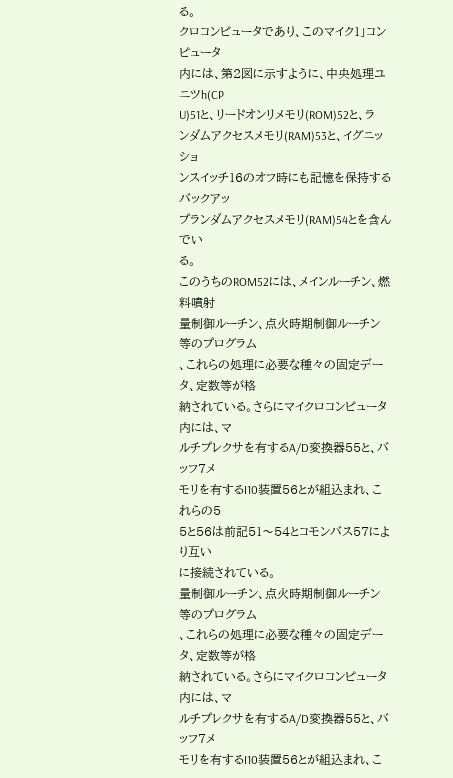る。
クロコンピュータであり、このマイク1」コンピュータ
内には、第2図に示すように、中央処理ユニツh(CP
U)51と、リードオンリメモリ(ROM)52と、ラ
ンダムアクセスメモリ(RAM)53と、イグニッショ
ンスイッチ16のオフ時にも記憶を保持するバックアッ
プランダムアクセスメモリ(RAM)54とを含んでい
る。
このうちのROM52には、メインルーチン、燃料噴射
量制御ルーチン、点火時期制御ルーチン等のプログラム
、これらの処理に必要な種々の固定データ、定数等が格
納されている。さらにマイクロコンピュータ内には、マ
ルチプレクサを有するA/D変換器55と、バッフ7メ
モリを有するI10装置56とが組込まれ、これらの5
5と56は前記51〜54とコモンバス57により互い
に接続されている。
量制御ルーチン、点火時期制御ルーチン等のプログラム
、これらの処理に必要な種々の固定データ、定数等が格
納されている。さらにマイクロコンピュータ内には、マ
ルチプレクサを有するA/D変換器55と、バッフ7メ
モリを有するI10装置56とが組込まれ、こ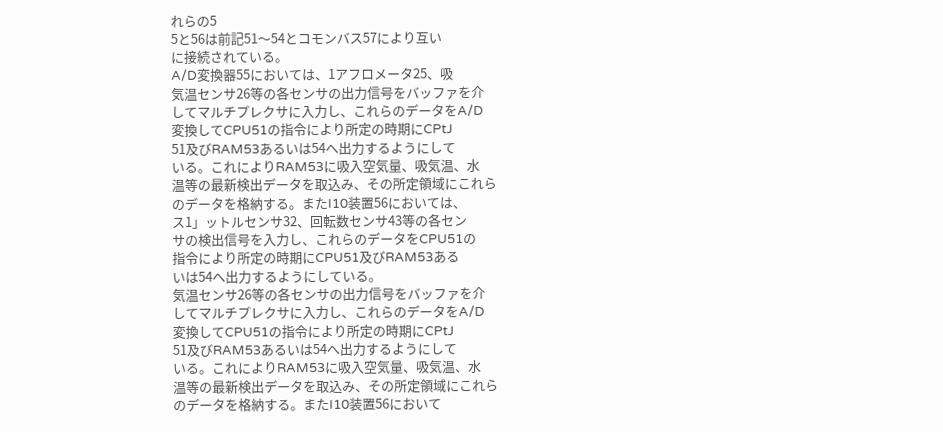れらの5
5と56は前記51〜54とコモンバス57により互い
に接続されている。
A/D変換器55においては、1アフロメータ25、吸
気温センサ26等の各センサの出力信号をバッファを介
してマルチプレクサに入力し、これらのデータをA/D
変換してCPU51の指令により所定の時期にCPtJ
51及びRAM53あるいは54へ出力するようにして
いる。これによりRAM53に吸入空気量、吸気温、水
温等の最新検出データを取込み、その所定領域にこれら
のデータを格納する。またI10装置56においては、
ス1」ットルセンサ32、回転数センサ43等の各セン
サの検出信号を入力し、これらのデータをCPU51の
指令により所定の時期にCPU51及びRAM53ある
いは54へ出力するようにしている。
気温センサ26等の各センサの出力信号をバッファを介
してマルチプレクサに入力し、これらのデータをA/D
変換してCPU51の指令により所定の時期にCPtJ
51及びRAM53あるいは54へ出力するようにして
いる。これによりRAM53に吸入空気量、吸気温、水
温等の最新検出データを取込み、その所定領域にこれら
のデータを格納する。またI10装置56において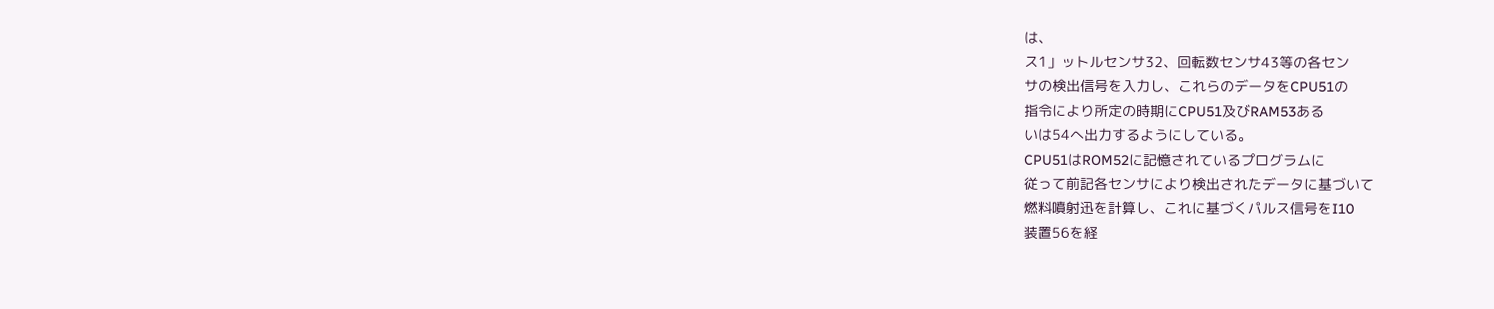は、
ス1」ットルセンサ32、回転数センサ43等の各セン
サの検出信号を入力し、これらのデータをCPU51の
指令により所定の時期にCPU51及びRAM53ある
いは54へ出力するようにしている。
CPU51はROM52に記憶されているプログラムに
従って前記各センサにより検出されたデータに基づいて
燃料噴射迅を計算し、これに基づくパルス信号をI10
装置56を経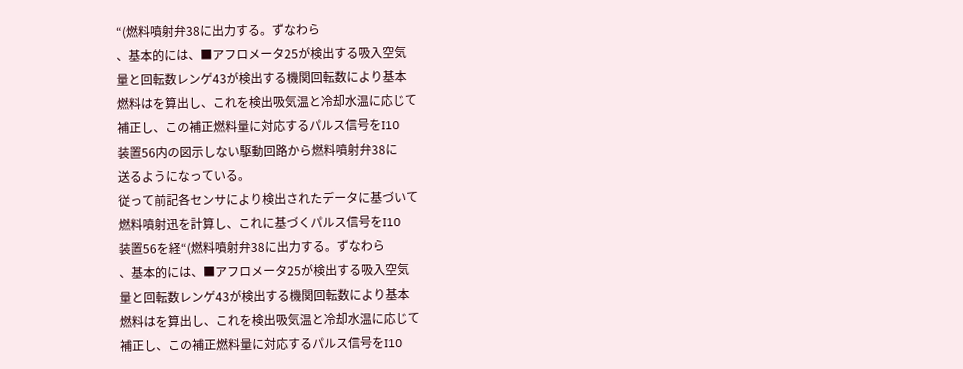“(燃料噴射弁38に出力する。ずなわら
、基本的には、■アフロメータ25が検出する吸入空気
量と回転数レンゲ43が検出する機関回転数により基本
燃料はを算出し、これを検出吸気温と冷却水温に応じて
補正し、この補正燃料量に対応するパルス信号をI10
装置56内の図示しない駆動回路から燃料噴射弁38に
送るようになっている。
従って前記各センサにより検出されたデータに基づいて
燃料噴射迅を計算し、これに基づくパルス信号をI10
装置56を経“(燃料噴射弁38に出力する。ずなわら
、基本的には、■アフロメータ25が検出する吸入空気
量と回転数レンゲ43が検出する機関回転数により基本
燃料はを算出し、これを検出吸気温と冷却水温に応じて
補正し、この補正燃料量に対応するパルス信号をI10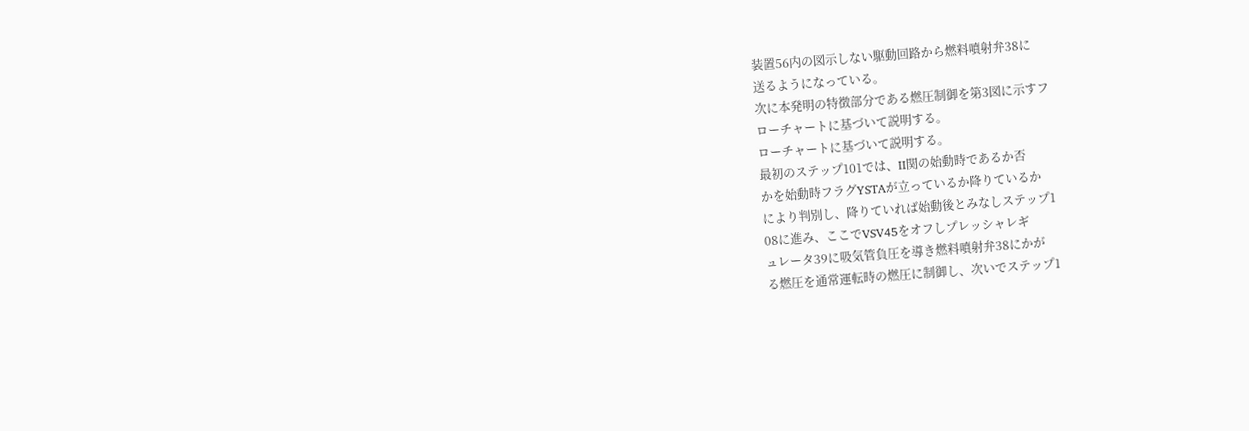装置56内の図示しない駆動回路から燃料噴射弁38に
送るようになっている。
次に本発明の特徴部分である燃圧制御を第3図に示すフ
ローチャートに基づいて説明する。
ローチャートに基づいて説明する。
最初のステップ101では、II関の始動時であるか否
かを始動時フラグYSTAが立っているか降りているか
により判別し、降りていれば始動後とみなしステップ1
08に進み、ここでVSV45をオフしプレッシャレギ
ュレータ39に吸気管負圧を導き燃料噴射弁38にかが
る燃圧を通常運転時の燃圧に制御し、次いでステップ1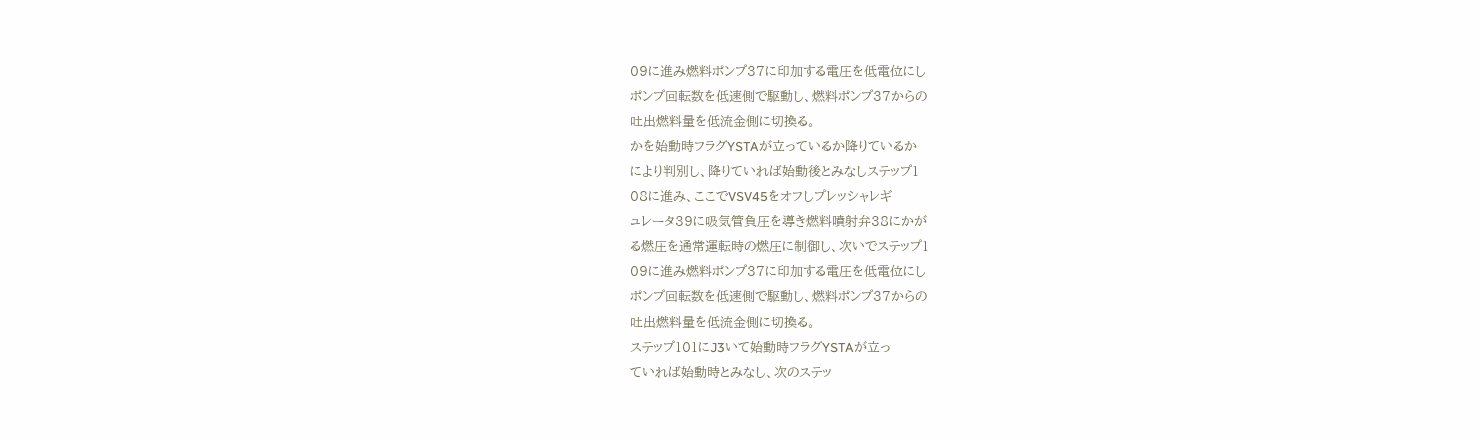09に進み燃料ポンプ37に印加する電圧を低電位にし
ポンプ回転数を低速側で駆動し、燃料ポンプ37からの
吐出燃料量を低流金側に切換る。
かを始動時フラグYSTAが立っているか降りているか
により判別し、降りていれば始動後とみなしステップ1
08に進み、ここでVSV45をオフしプレッシャレギ
ュレータ39に吸気管負圧を導き燃料噴射弁38にかが
る燃圧を通常運転時の燃圧に制御し、次いでステップ1
09に進み燃料ポンプ37に印加する電圧を低電位にし
ポンプ回転数を低速側で駆動し、燃料ポンプ37からの
吐出燃料量を低流金側に切換る。
ステップ101にJ3いて始動時フラグYSTAが立っ
ていれば始動時とみなし、次のステッ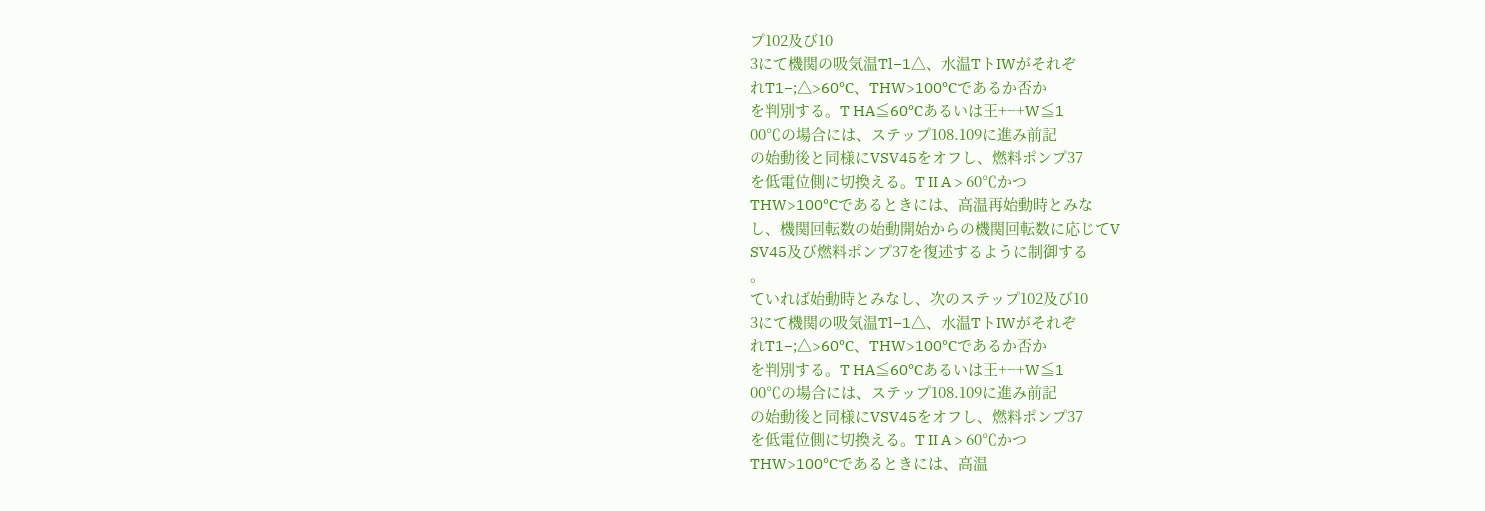プ102及び10
3にて機関の吸気温Tl−1△、水温TトIWがそれぞ
れT1−;△>60℃、THW>100℃であるか否か
を判別する。T HA≦60℃あるいは王+−+W≦1
00℃の場合には、ステップ108.109に進み前記
の始動後と同様にVSV45をオフし、燃料ポンプ37
を低電位側に切換える。T II A > 60℃かつ
THW>100℃であるときには、高温再始動時とみな
し、機関回転数の始動開始からの機関回転数に応じてV
SV45及び燃料ポンプ37を復述するように制御する
。
ていれば始動時とみなし、次のステップ102及び10
3にて機関の吸気温Tl−1△、水温TトIWがそれぞ
れT1−;△>60℃、THW>100℃であるか否か
を判別する。T HA≦60℃あるいは王+−+W≦1
00℃の場合には、ステップ108.109に進み前記
の始動後と同様にVSV45をオフし、燃料ポンプ37
を低電位側に切換える。T II A > 60℃かつ
THW>100℃であるときには、高温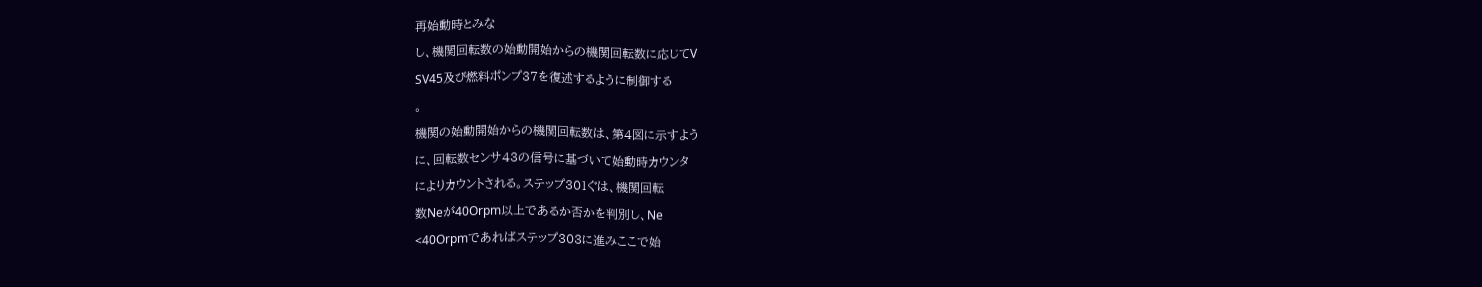再始動時とみな
し、機関回転数の始動開始からの機関回転数に応じてV
SV45及び燃料ポンプ37を復述するように制御する
。
機関の始動開始からの機関回転数は、第4図に示すよう
に、回転数センサ43の信号に基づいて始動時カウンタ
によりカウントされる。ステップ301ぐは、機関回転
数Neが40Orpm以上であるか否かを判別し、Ne
<40Orpmであればステップ303に進みここで始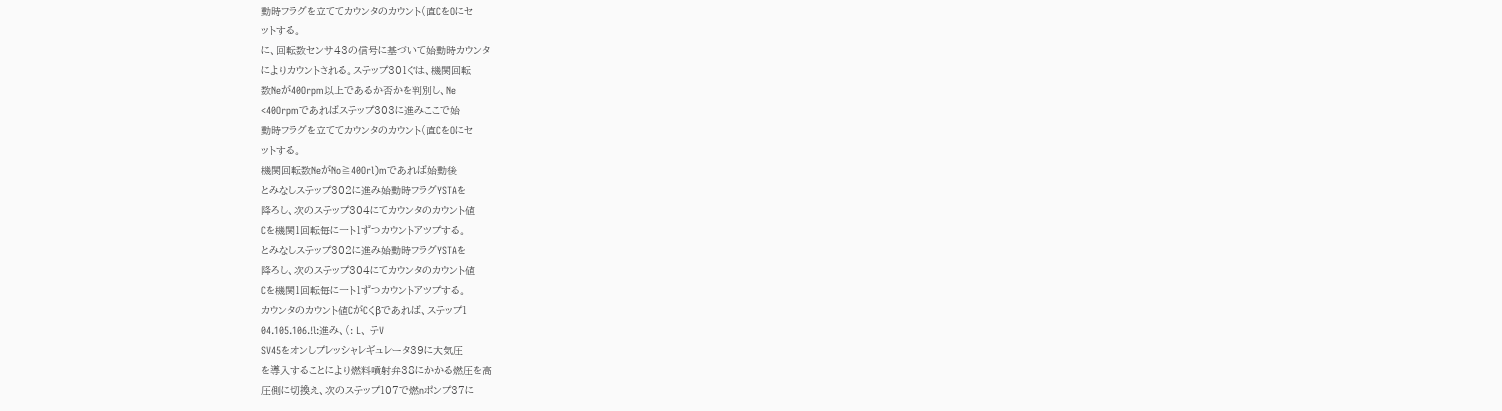動時フラグを立ててカウンタのカウント(直CをOにセ
ットする。
に、回転数センサ43の信号に基づいて始動時カウンタ
によりカウントされる。ステップ301ぐは、機関回転
数Neが40Orpm以上であるか否かを判別し、Ne
<40Orpmであればステップ303に進みここで始
動時フラグを立ててカウンタのカウント(直CをOにセ
ットする。
機関回転数NeがNo≧40Orl)mであれば始動後
とみなしステップ302に進み始動時フラグYSTAを
降ろし、次のステップ304にてカウンタのカウント値
Cを機関1回転毎に一ト1ずつカウントアツプする。
とみなしステップ302に進み始動時フラグYSTAを
降ろし、次のステップ304にてカウンタのカウント値
Cを機関1回転毎に一ト1ずつカウントアツプする。
カウンタのカウント値CがCくβであれば、ステップ1
04.105.106.!l:進み、(: L、 テV
SV45をオンしプレッシャレギュレータ39に大気圧
を導入することにより燃料噴射弁38にかかる燃圧を高
圧側に切換え、次のステップ107で燃nポンプ37に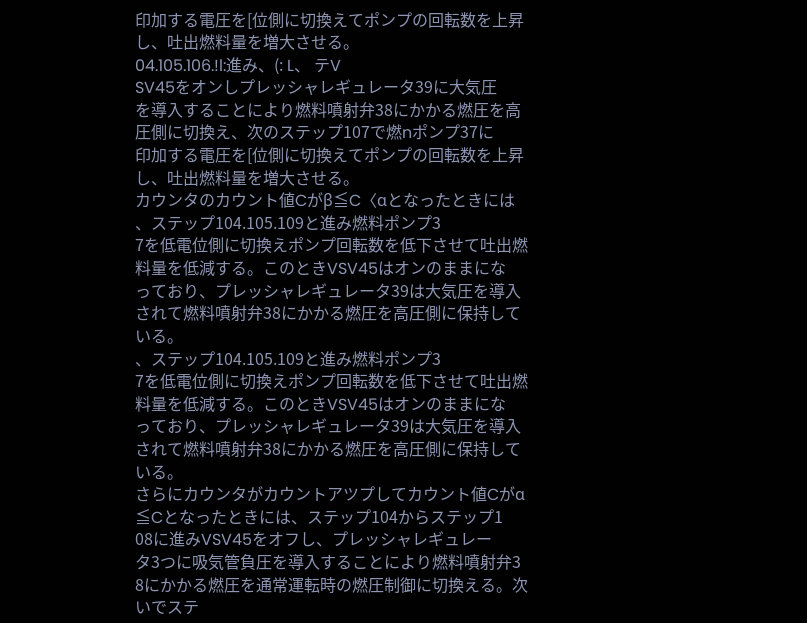印加する電圧を[位側に切換えてポンプの回転数を上昇
し、吐出燃料量を増大させる。
04.105.106.!l:進み、(: L、 テV
SV45をオンしプレッシャレギュレータ39に大気圧
を導入することにより燃料噴射弁38にかかる燃圧を高
圧側に切換え、次のステップ107で燃nポンプ37に
印加する電圧を[位側に切換えてポンプの回転数を上昇
し、吐出燃料量を増大させる。
カウンタのカウント値Cがβ≦C〈αとなったときには
、ステップ104.105.109と進み燃料ポンプ3
7を低電位側に切換えポンプ回転数を低下させて吐出燃
料量を低減する。このときVSV45はオンのままにな
っており、プレッシャレギュレータ39は大気圧を導入
されて燃料噴射弁38にかかる燃圧を高圧側に保持して
いる。
、ステップ104.105.109と進み燃料ポンプ3
7を低電位側に切換えポンプ回転数を低下させて吐出燃
料量を低減する。このときVSV45はオンのままにな
っており、プレッシャレギュレータ39は大気圧を導入
されて燃料噴射弁38にかかる燃圧を高圧側に保持して
いる。
さらにカウンタがカウントアツプしてカウント値Cがα
≦Cとなったときには、ステップ104からステップ1
08に進みVSV45をオフし、プレッシャレギュレー
タ3つに吸気管負圧を導入することにより燃料噴射弁3
8にかかる燃圧を通常運転時の燃圧制御に切換える。次
いでステ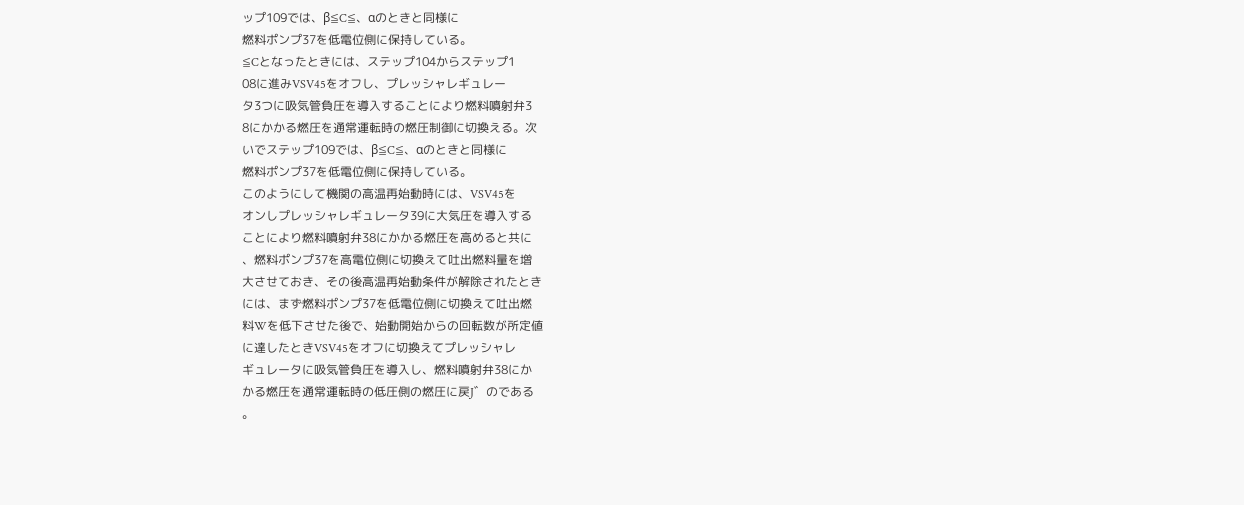ップ109では、β≦C≦、αのときと同様に
燃料ポンプ37を低電位側に保持している。
≦Cとなったときには、ステップ104からステップ1
08に進みVSV45をオフし、プレッシャレギュレー
タ3つに吸気管負圧を導入することにより燃料噴射弁3
8にかかる燃圧を通常運転時の燃圧制御に切換える。次
いでステップ109では、β≦C≦、αのときと同様に
燃料ポンプ37を低電位側に保持している。
このようにして機関の高温再始動時には、VSV45を
オンしプレッシャレギュレータ39に大気圧を導入する
ことにより燃料噴射弁38にかかる燃圧を高めると共に
、燃料ポンプ37を高電位側に切換えて吐出燃料量を増
大させておき、その後高温再始動条件が解除されたとき
には、まず燃料ポンプ37を低電位側に切換えて吐出燃
料Wを低下させた後で、始動開始からの回転数が所定値
に達したときVSV45をオフに切換えてプレッシャレ
ギュレータに吸気管負圧を導入し、燃料噴射弁38にか
かる燃圧を通常運転時の低圧側の燃圧に戻J゛のである
。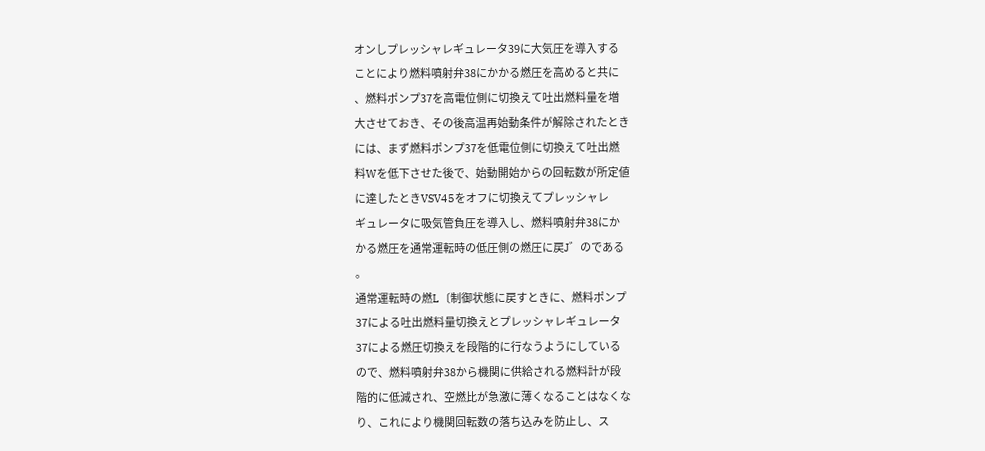オンしプレッシャレギュレータ39に大気圧を導入する
ことにより燃料噴射弁38にかかる燃圧を高めると共に
、燃料ポンプ37を高電位側に切換えて吐出燃料量を増
大させておき、その後高温再始動条件が解除されたとき
には、まず燃料ポンプ37を低電位側に切換えて吐出燃
料Wを低下させた後で、始動開始からの回転数が所定値
に達したときVSV45をオフに切換えてプレッシャレ
ギュレータに吸気管負圧を導入し、燃料噴射弁38にか
かる燃圧を通常運転時の低圧側の燃圧に戻J゛のである
。
通常運転時の燃L〔制御状態に戻すときに、燃料ポンプ
37による吐出燃料量切換えとプレッシャレギュレータ
37による燃圧切換えを段階的に行なうようにしている
ので、燃料噴射弁38から機関に供給される燃料計が段
階的に低減され、空燃比が急激に薄くなることはなくな
り、これにより機関回転数の落ち込みを防止し、ス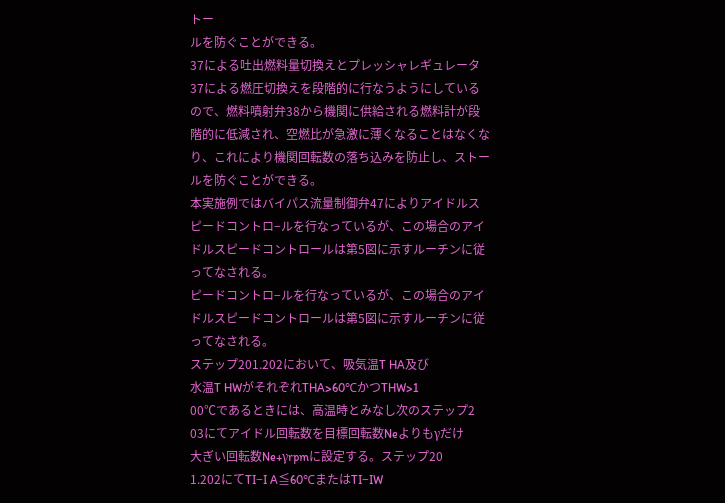トー
ルを防ぐことができる。
37による吐出燃料量切換えとプレッシャレギュレータ
37による燃圧切換えを段階的に行なうようにしている
ので、燃料噴射弁38から機関に供給される燃料計が段
階的に低減され、空燃比が急激に薄くなることはなくな
り、これにより機関回転数の落ち込みを防止し、ストー
ルを防ぐことができる。
本実施例ではバイパス流量制御弁47によりアイドルス
ピードコントロ−ルを行なっているが、この場合のアイ
ドルスピードコントロールは第5図に示すルーチンに従
ってなされる。
ピードコントロ−ルを行なっているが、この場合のアイ
ドルスピードコントロールは第5図に示すルーチンに従
ってなされる。
ステップ201.202において、吸気温T HA及び
水温T HWがそれぞれTHA>60℃かつTHW>1
00℃であるときには、高温時とみなし次のステップ2
03にてアイドル回転数を目標回転数Neよりもγだけ
大ぎい回転数Ne+γrpmに設定する。ステップ20
1.202にてTI−I A≦60℃またはTI−IW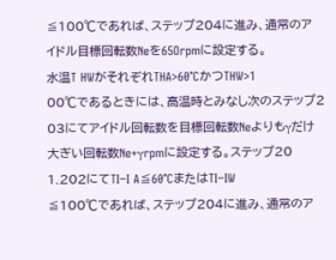≦100℃であれば、ステップ204に進み、通常のア
イドル目標回転数Neを65Orpmに設定する。
水温T HWがそれぞれTHA>60℃かつTHW>1
00℃であるときには、高温時とみなし次のステップ2
03にてアイドル回転数を目標回転数Neよりもγだけ
大ぎい回転数Ne+γrpmに設定する。ステップ20
1.202にてTI−I A≦60℃またはTI−IW
≦100℃であれば、ステップ204に進み、通常のア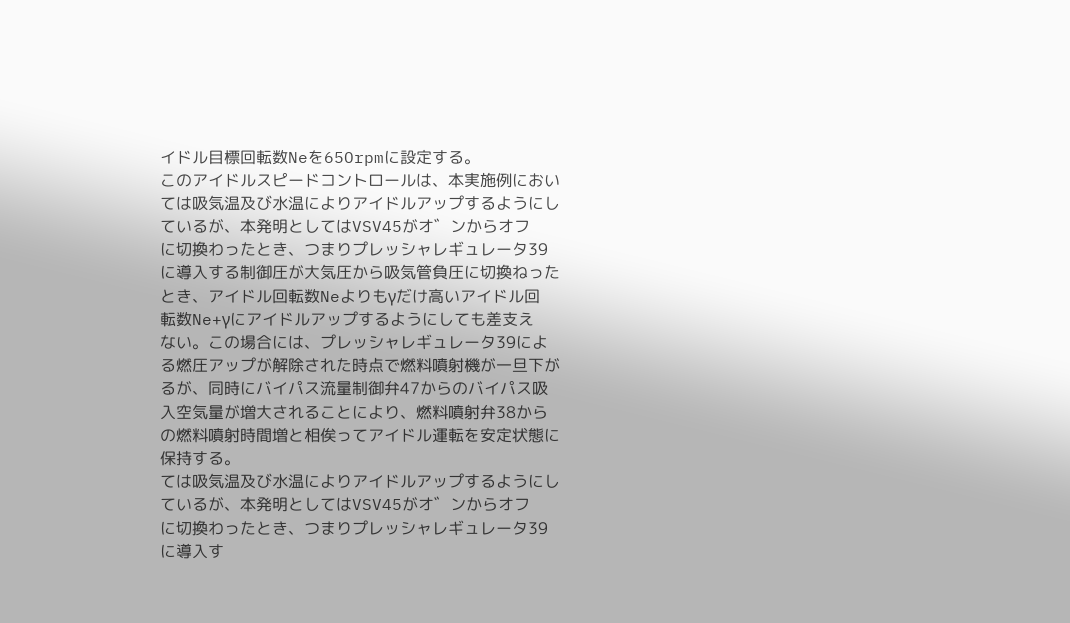イドル目標回転数Neを65Orpmに設定する。
このアイドルスピードコントロールは、本実施例におい
ては吸気温及び水温によりアイドルアップするようにし
ているが、本発明としてはVSV45がオ゛ンからオフ
に切換わったとき、つまりプレッシャレギュレータ39
に導入する制御圧が大気圧から吸気管負圧に切換ねった
とき、アイドル回転数Neよりもγだけ高いアイドル回
転数Ne+γにアイドルアップするようにしても差支え
ない。この場合には、プレッシャレギュレータ39によ
る燃圧アップが解除された時点で燃料噴射機が一旦下が
るが、同時にバイパス流量制御弁47からのバイパス吸
入空気量が増大されることにより、燃料噴射弁38から
の燃料噴射時間増と相俟ってアイドル運転を安定状態に
保持する。
ては吸気温及び水温によりアイドルアップするようにし
ているが、本発明としてはVSV45がオ゛ンからオフ
に切換わったとき、つまりプレッシャレギュレータ39
に導入す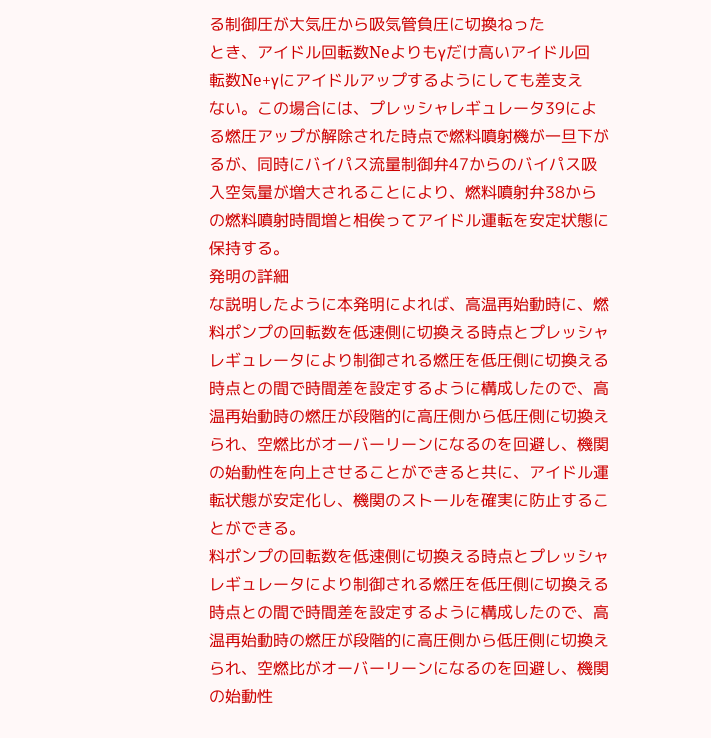る制御圧が大気圧から吸気管負圧に切換ねった
とき、アイドル回転数Neよりもγだけ高いアイドル回
転数Ne+γにアイドルアップするようにしても差支え
ない。この場合には、プレッシャレギュレータ39によ
る燃圧アップが解除された時点で燃料噴射機が一旦下が
るが、同時にバイパス流量制御弁47からのバイパス吸
入空気量が増大されることにより、燃料噴射弁38から
の燃料噴射時間増と相俟ってアイドル運転を安定状態に
保持する。
発明の詳細
な説明したように本発明によれば、高温再始動時に、燃
料ポンプの回転数を低速側に切換える時点とプレッシャ
レギュレータにより制御される燃圧を低圧側に切換える
時点との間で時間差を設定するように構成したので、高
温再始動時の燃圧が段階的に高圧側から低圧側に切換え
られ、空燃比がオーバーリーンになるのを回避し、機関
の始動性を向上させることができると共に、アイドル運
転状態が安定化し、機関のストールを確実に防止するこ
とができる。
料ポンプの回転数を低速側に切換える時点とプレッシャ
レギュレータにより制御される燃圧を低圧側に切換える
時点との間で時間差を設定するように構成したので、高
温再始動時の燃圧が段階的に高圧側から低圧側に切換え
られ、空燃比がオーバーリーンになるのを回避し、機関
の始動性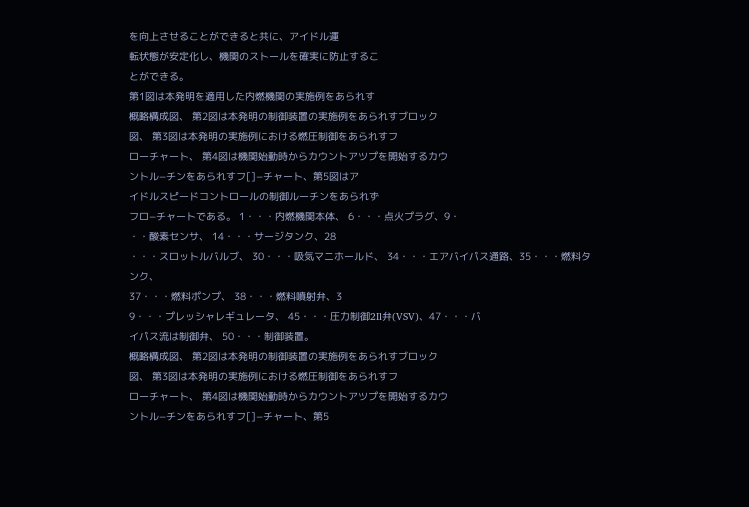を向上させることができると共に、アイドル運
転状態が安定化し、機関のストールを確実に防止するこ
とができる。
第1図は本発明を適用した内燃機関の実施例をあられす
概略構成図、 第2図は本発明の制御装置の実施例をあられすブロック
図、 第3図は本発明の実施例における燃圧制御をあられすフ
ローチャート、 第4図は機関始動時からカウントアツプを開始するカウ
ントル−チンをあられすフ[]−チャート、第5図はア
イドルスピードコントロールの制御ルーチンをあられず
フロ−チャートである。 1・・・内燃機関本体、 6・・・点火プラグ、9・
・・酸素センサ、 14・・・サージタンク、28
・・・スロットルバルブ、 30・・・吸気マニホールド、 34・・・エアバイパス通路、35・・・燃料タンク、
37・・・燃料ポンプ、 38・・・燃料噴射弁、3
9・・・プレッシャレギュレータ、 45・・・圧力制御2Il弁(VSV)、47・・・バ
イパス流は制御弁、 50・・・制御装置。
概略構成図、 第2図は本発明の制御装置の実施例をあられすブロック
図、 第3図は本発明の実施例における燃圧制御をあられすフ
ローチャート、 第4図は機関始動時からカウントアツプを開始するカウ
ントル−チンをあられすフ[]−チャート、第5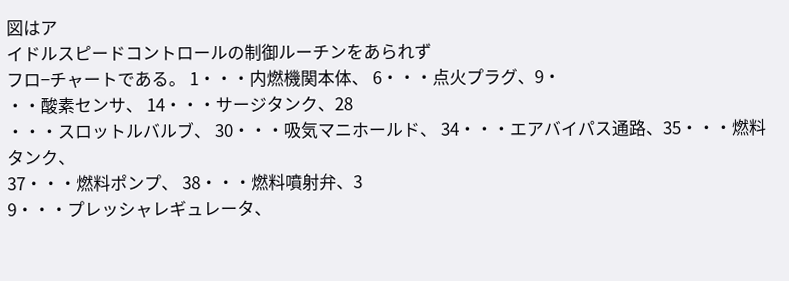図はア
イドルスピードコントロールの制御ルーチンをあられず
フロ−チャートである。 1・・・内燃機関本体、 6・・・点火プラグ、9・
・・酸素センサ、 14・・・サージタンク、28
・・・スロットルバルブ、 30・・・吸気マニホールド、 34・・・エアバイパス通路、35・・・燃料タンク、
37・・・燃料ポンプ、 38・・・燃料噴射弁、3
9・・・プレッシャレギュレータ、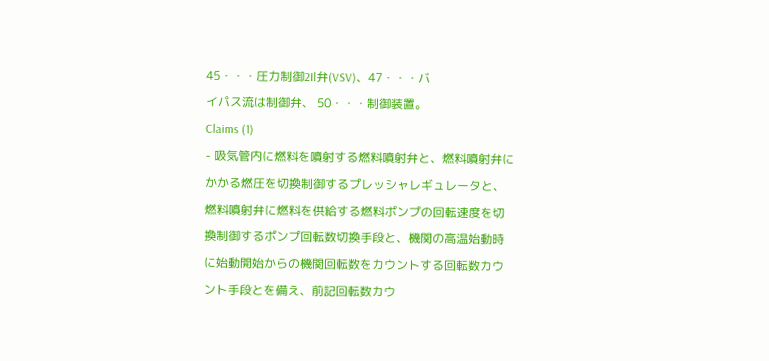45・・・圧力制御2Il弁(VSV)、47・・・バ
イパス流は制御弁、 50・・・制御装置。
Claims (1)
- 吸気管内に燃料を噴射する燃料噴射弁と、燃料噴射弁に
かかる燃圧を切換制御するプレッシャレギュレータと、
燃料噴射弁に燃料を供給する燃料ポンプの回転速度を切
換制御するポンプ回転数切換手段と、機関の高温始動時
に始動開始からの機関回転数をカウントする回転数カウ
ント手段とを備え、前記回転数カウ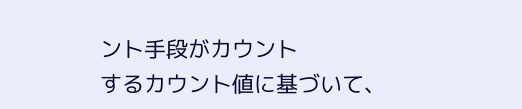ント手段がカウント
するカウント値に基づいて、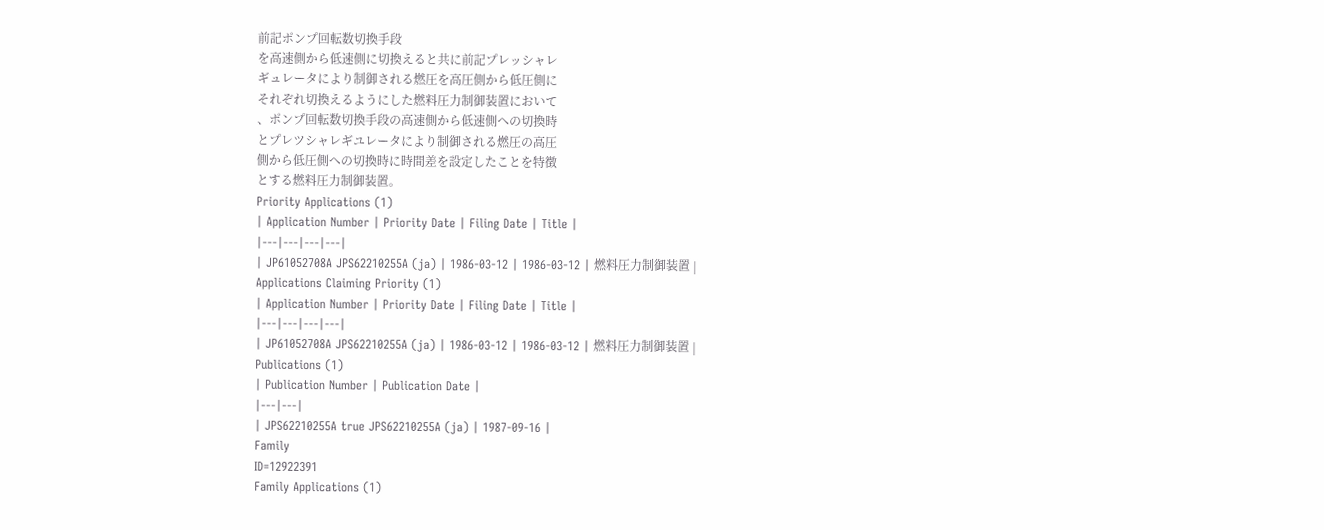前記ポンプ回転数切換手段
を高速側から低速側に切換えると共に前記プレッシャレ
ギュレータにより制御される燃圧を高圧側から低圧側に
それぞれ切換えるようにした燃料圧力制御装置において
、ポンプ回転数切換手段の高速側から低速側への切換時
とプレツシャレギユレータにより制御される燃圧の高圧
側から低圧側への切換時に時間差を設定したことを特徴
とする燃料圧力制御装置。
Priority Applications (1)
| Application Number | Priority Date | Filing Date | Title |
|---|---|---|---|
| JP61052708A JPS62210255A (ja) | 1986-03-12 | 1986-03-12 | 燃料圧力制御装置 |
Applications Claiming Priority (1)
| Application Number | Priority Date | Filing Date | Title |
|---|---|---|---|
| JP61052708A JPS62210255A (ja) | 1986-03-12 | 1986-03-12 | 燃料圧力制御装置 |
Publications (1)
| Publication Number | Publication Date |
|---|---|
| JPS62210255A true JPS62210255A (ja) | 1987-09-16 |
Family
ID=12922391
Family Applications (1)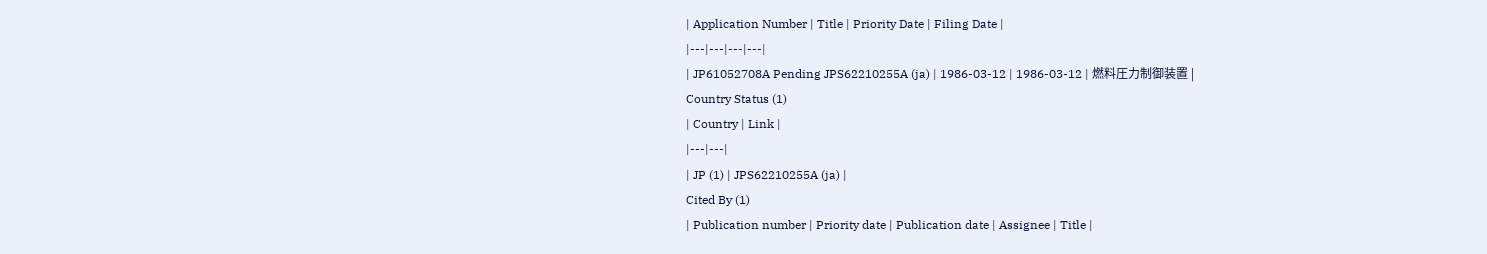| Application Number | Title | Priority Date | Filing Date |
|---|---|---|---|
| JP61052708A Pending JPS62210255A (ja) | 1986-03-12 | 1986-03-12 | 燃料圧力制御装置 |
Country Status (1)
| Country | Link |
|---|---|
| JP (1) | JPS62210255A (ja) |
Cited By (1)
| Publication number | Priority date | Publication date | Assignee | Title |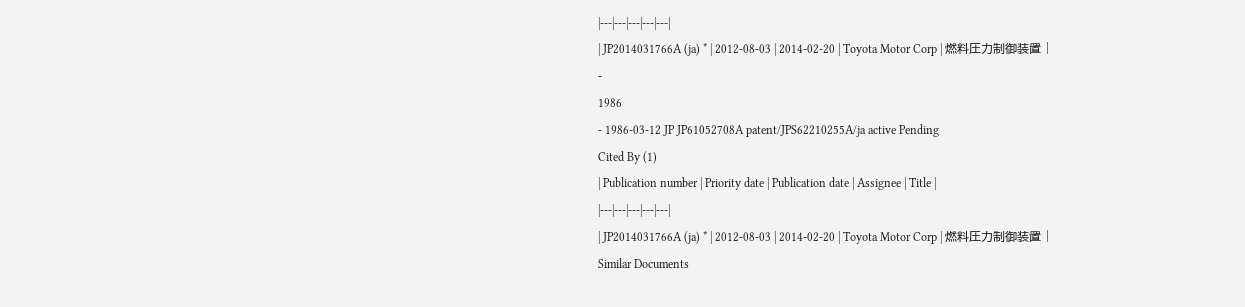|---|---|---|---|---|
| JP2014031766A (ja) * | 2012-08-03 | 2014-02-20 | Toyota Motor Corp | 燃料圧力制御装置 |
-
1986
- 1986-03-12 JP JP61052708A patent/JPS62210255A/ja active Pending
Cited By (1)
| Publication number | Priority date | Publication date | Assignee | Title |
|---|---|---|---|---|
| JP2014031766A (ja) * | 2012-08-03 | 2014-02-20 | Toyota Motor Corp | 燃料圧力制御装置 |
Similar Documents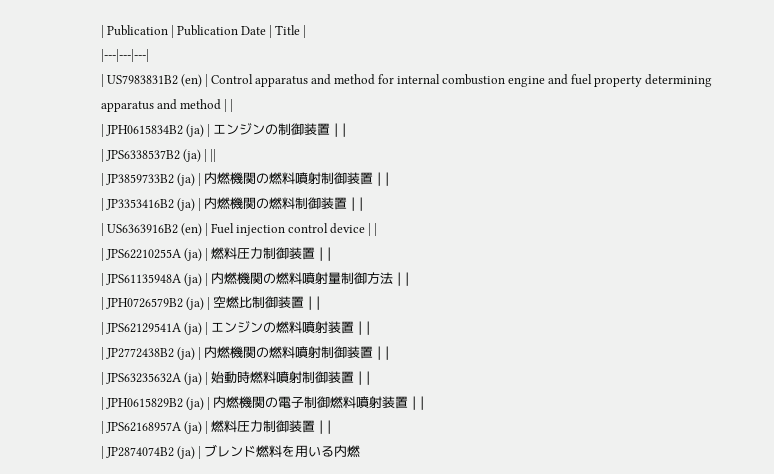| Publication | Publication Date | Title |
|---|---|---|
| US7983831B2 (en) | Control apparatus and method for internal combustion engine and fuel property determining apparatus and method | |
| JPH0615834B2 (ja) | エンジンの制御装置 | |
| JPS6338537B2 (ja) | ||
| JP3859733B2 (ja) | 内燃機関の燃料噴射制御装置 | |
| JP3353416B2 (ja) | 内燃機関の燃料制御装置 | |
| US6363916B2 (en) | Fuel injection control device | |
| JPS62210255A (ja) | 燃料圧力制御装置 | |
| JPS61135948A (ja) | 内燃機関の燃料噴射量制御方法 | |
| JPH0726579B2 (ja) | 空燃比制御装置 | |
| JPS62129541A (ja) | エンジンの燃料噴射装置 | |
| JP2772438B2 (ja) | 内燃機関の燃料噴射制御装置 | |
| JPS63235632A (ja) | 始動時燃料噴射制御装置 | |
| JPH0615829B2 (ja) | 内燃機関の電子制御燃料噴射装置 | |
| JPS62168957A (ja) | 燃料圧力制御装置 | |
| JP2874074B2 (ja) | ブレンド燃料を用いる内燃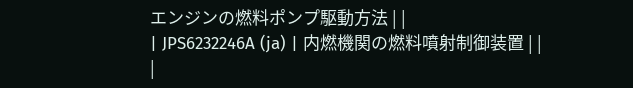エンジンの燃料ポンプ駆動方法 | |
| JPS6232246A (ja) | 内燃機関の燃料噴射制御装置 | |
|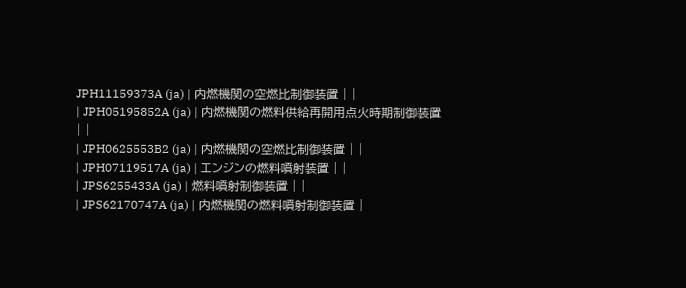JPH11159373A (ja) | 内燃機関の空燃比制御装置 | |
| JPH05195852A (ja) | 内燃機関の燃料供給再開用点火時期制御装置 | |
| JPH0625553B2 (ja) | 内燃機関の空燃比制御装置 | |
| JPH07119517A (ja) | エンジンの燃料噴射装置 | |
| JPS6255433A (ja) | 燃料噴射制御装置 | |
| JPS62170747A (ja) | 内燃機関の燃料噴射制御装置 |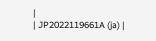|
| JP2022119661A (ja) |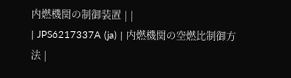内燃機関の制御装置 | |
| JPS6217337A (ja) | 内燃機関の空燃比制御方法 |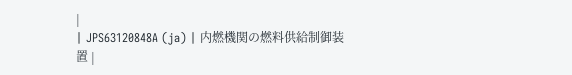|
| JPS63120848A (ja) | 内燃機関の燃料供給制御装置 |